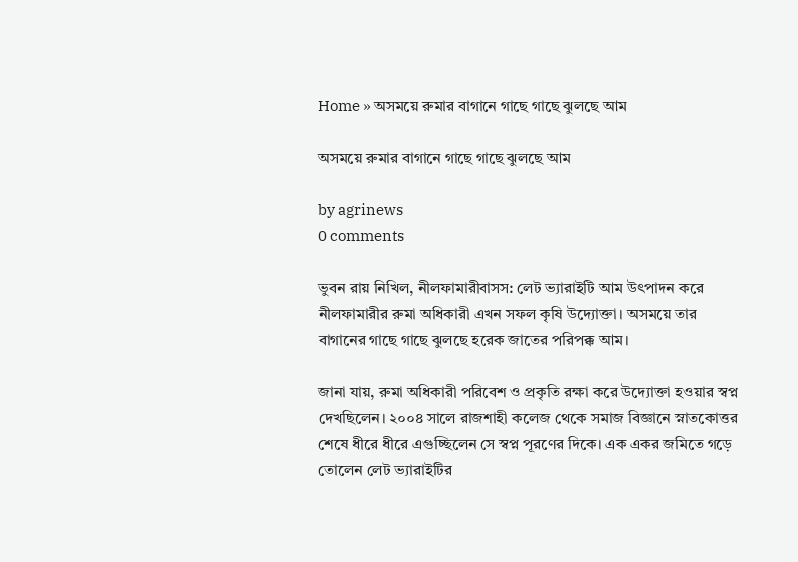Home » অসময়ে রুমার বাগানে গাছে গাছে ঝুলছে আম

অসময়ে রুমার বাগানে গাছে গাছে ঝুলছে আম

by agrinews
0 comments

ভুবন রায় নিখিল, নীলফামারীবাসস: লেট ভ্যারাইটি আম উৎপাদন করে নীলফামারীর রুমা অধিকারী এখন সফল কৃষি উদ্যোক্তা। অসময়ে তার বাগানের গাছে গাছে ঝুলছে হরেক জাতের পরিপক্ক আম।

জানা যায়, রুমা অধিকারী পরিবেশ ও প্রকৃতি রক্ষা করে উদ্যোক্তা হওয়ার স্বপ্ন দেখছিলেন। ২০০৪ সালে রাজশাহী কলেজ থেকে সমাজ বিজ্ঞানে স্নাতকোত্তর শেষে ধীরে ধীরে এগুচ্ছিলেন সে স্বপ্ন পূরণের দিকে। এক একর জমিতে গড়ে তোলেন লেট ভ্যারাইটির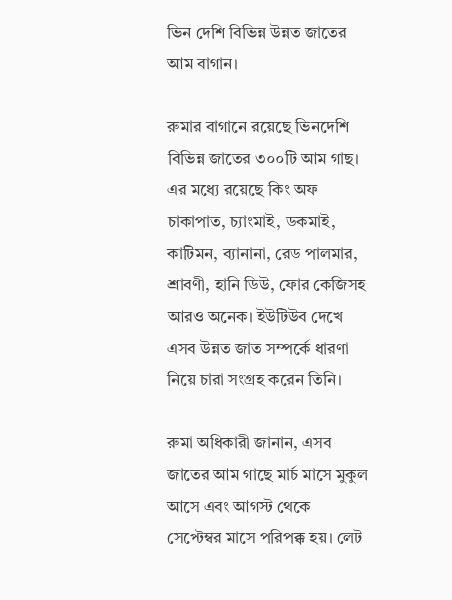ভিন দেশি বিভিন্ন উন্নত জাতের আম বাগান।

রুমার বাগানে রয়েছে ভিনদেশি বিভিন্ন জাতের ৩০০টি আম গাছ। এর মধ্যে রয়েছে কিং অফ চাকাপাত, চ্যাংমাই, ডকমাই, কাটিমন, ব্যানানা, রেড পালমার, শ্রাবণী, হানি ডিউ, ফোর কেজিসহ আরও অনেক। ইউটিউব দেখে এসব উন্নত জাত সম্পর্কে ধারণা নিয়ে চারা সংগ্রহ করেন তিনি।

রুমা অধিকারী জানান, এসব জাতের আম গাছে মার্চ মাসে মুকুল আসে এবং আগস্ট থেকে সেপ্টেম্বর মাসে পরিপক্ক হয়। লেট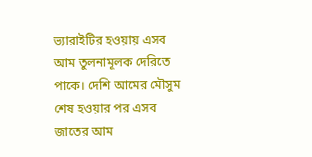ভ্যারাইটির হওয়ায় এসব আম তুলনামূলক দেরিতে পাকে। দেশি আমের মৌসুম শেষ হওয়ার পর এসব জাতের আম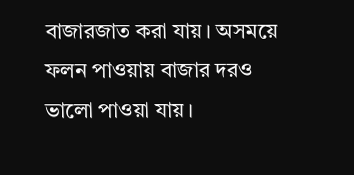বাজারজাত করা যায়। অসময়ে ফলন পাওয়ায় বাজার দরও ভালো পাওয়া যায়।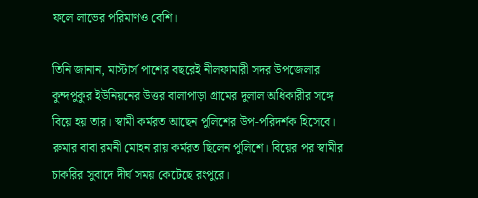ফলে লাভের পরিমাণও বেশি।

তিনি জানান, মাস্টার্স পাশের বছরেই নীলফামারী সদর উপজেলার কুন্দপুকুর ইউনিয়নের উত্তর বালাপাড়া গ্রামের দুলাল অধিকারীর সঙ্গে বিয়ে হয় তার। স্বামী কর্মরত আছেন পুলিশের উপ-পরিদর্শক হিসেবে। রুমার বাবা রমনী মোহন রায় কর্মরত ছিলেন পুলিশে। বিয়ের পর স্বামীর চাকরির সুবাদে দীর্ঘ সময় কেটেছে রংপুরে।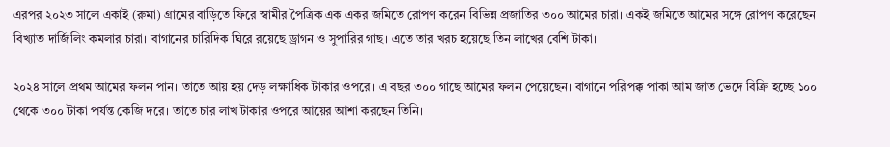এরপর ২০২৩ সালে একাই (রুমা) গ্রামের বাড়িতে ফিরে স্বামীর পৈত্রিক এক একর জমিতে রোপণ করেন বিভিন্ন প্রজাতির ৩০০ আমের চারা। একই জমিতে আমের সঙ্গে রোপণ করেছেন বিখ্যাত দার্জিলিং কমলার চারা। বাগানের চারিদিক ঘিরে রয়েছে ড্রাগন ও সুপারির গাছ। এতে তার খরচ হয়েছে তিন লাখের বেশি টাকা।

২০২৪ সালে প্রথম আমের ফলন পান। তাতে আয় হয় দেড় লক্ষাধিক টাকার ওপরে। এ বছর ৩০০ গাছে আমের ফলন পেয়েছেন। বাগানে পরিপক্ক পাকা আম জাত ভেদে বিক্রি হচ্ছে ১০০ থেকে ৩০০ টাকা পর্যন্ত কেজি দরে। তাতে চার লাখ টাকার ওপরে আয়ের আশা করছেন তিনি।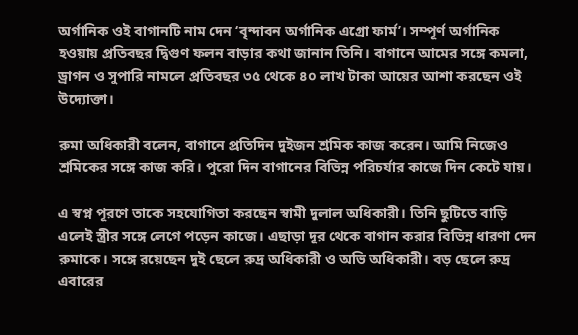অর্গানিক ওই বাগানটি নাম দেন ‘বৃন্দাবন অর্গানিক এগ্রো ফার্ম’। সম্পূর্ণ অর্গানিক হওয়ায় প্রতিবছর দ্বিগুণ ফলন বাড়ার কথা জানান তিনি। বাগানে আমের সঙ্গে কমলা, ড্রাগন ও সুপারি নামলে প্রতিবছর ৩৫ থেকে ৪০ লাখ টাকা আয়ের আশা করছেন ওই উদ্যোক্তা।

রুমা অধিকারী বলেন, বাগানে প্রতিদিন দুইজন শ্রমিক কাজ করেন। আমি নিজেও শ্রমিকের সঙ্গে কাজ করি। পুরো দিন বাগানের বিভিন্ন পরিচর্যার কাজে দিন কেটে যায়।

এ স্বপ্ন পূরণে তাকে সহযোগিতা করছেন স্বামী দুলাল অধিকারী। তিনি ছুটিতে বাড়ি এলেই স্ত্রীর সঙ্গে লেগে পড়েন কাজে। এছাড়া দূর থেকে বাগান করার বিভিন্ন ধারণা দেন রুমাকে। সঙ্গে রয়েছেন দুই ছেলে রুদ্র অধিকারী ও অভি অধিকারী। বড় ছেলে রুদ্র এবারের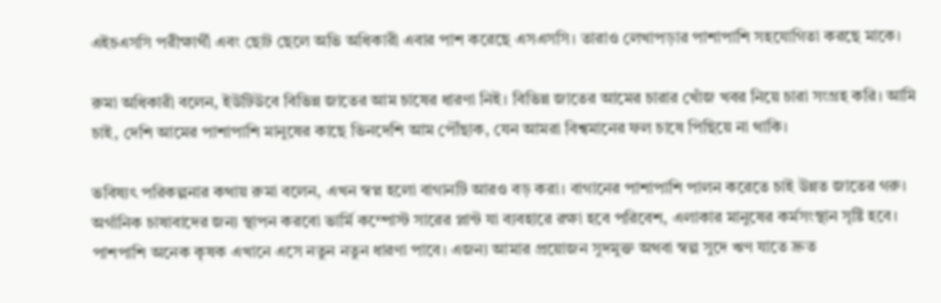এইচএসসি পরীক্ষার্থী এবং ছোট ছেলে অভি অধিকারী এবার পাশ করেছে এসএসসি। তারাও লেখাপড়ার পাশাপাশি সহযোগিতা করছে মাকে।

রুমা অধিকারী বলেন, ইউটিউবে বিভিন্ন জাতের আম চাষের ধারণা নিই। বিভিন্ন জাতের আমের চারার খোঁজ খবর নিয়ে চারা সংগ্রহ করি। আমি চাই, দেশি আমের পাশাপাশি মানুষের কাছে ভিনদেশি আম পৌঁছাক, যেন আমরা বিশ্বমানের ফল চাষে পিছিয়ে না থাকি।

ভবিষ্যৎ পরিকল্পনার কথায় রুমা বলেন, এখন স্বপ্ন হলো বাগানটি আরও বড় করা। বাগানের পাশাপাশি পালন করেতে চাই উন্নত জাতের গরু। অর্গানিক চাষাবাদের জন্য স্থাপন করবো ভার্মি কম্পোস্ট সারের প্লান্ট যা ব্যবহারে রক্ষা হবে পরিবেশ, এলাকার মানুষের কর্মসংস্থান সৃষ্টি হবে। পাশপাশি অনেক কৃষক এখানে এসে নতুন নতুন ধারণা পাবে। এজন্য আমার প্রয়োজন সুদমুক্ত অথবা স্বল্প সুদে ঋণ যাতে দ্রুত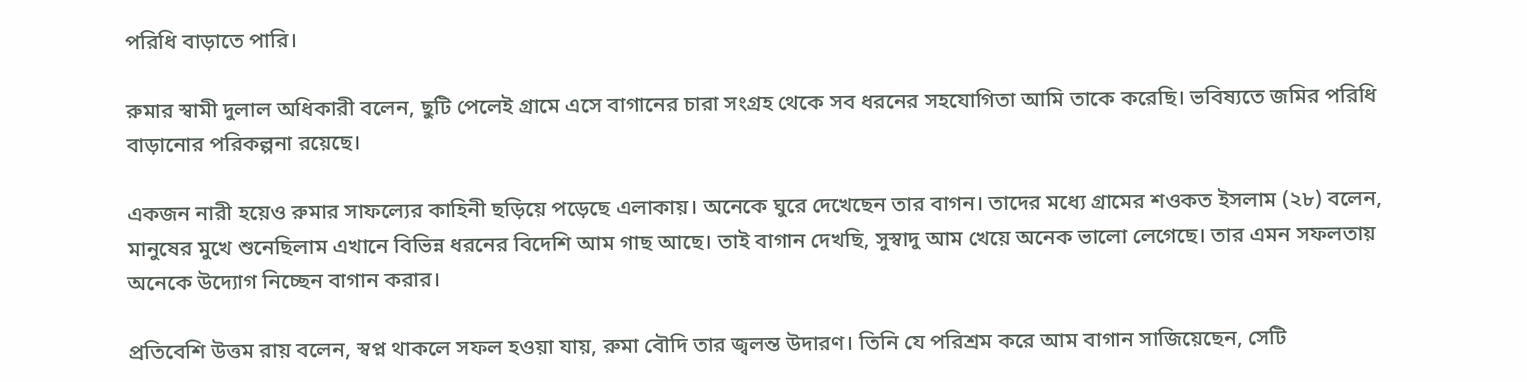পরিধি বাড়াতে পারি।

রুমার স্বামী দুলাল অধিকারী বলেন, ছুটি পেলেই গ্রামে এসে বাগানের চারা সংগ্রহ থেকে সব ধরনের সহযোগিতা আমি তাকে করেছি। ভবিষ্যতে জমির পরিধি বাড়ানোর পরিকল্পনা রয়েছে।

একজন নারী হয়েও রুমার সাফল্যের কাহিনী ছড়িয়ে পড়েছে এলাকায়। অনেকে ঘুরে দেখেছেন তার বাগন। তাদের মধ্যে গ্রামের শওকত ইসলাম (২৮) বলেন, মানুষের মুখে শুনেছিলাম এখানে বিভিন্ন ধরনের বিদেশি আম গাছ আছে। তাই বাগান দেখছি, সুস্বাদু আম খেয়ে অনেক ভালো লেগেছে। তার এমন সফলতায় অনেকে উদ্যোগ নিচ্ছেন বাগান করার।

প্রতিবেশি উত্তম রায় বলেন, স্বপ্ন থাকলে সফল হওয়া যায়, রুমা বৌদি তার জ্বলন্ত উদারণ। তিনি যে পরিশ্রম করে আম বাগান সাজিয়েছেন, সেটি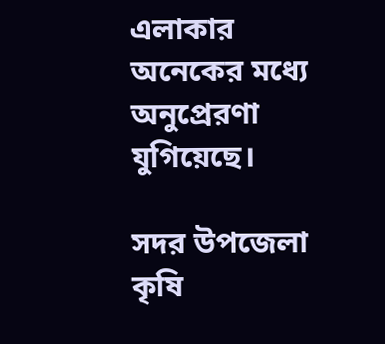এলাকার অনেকের মধ্যে অনুপ্রেরণা যুগিয়েছে।

সদর উপজেলা কৃষি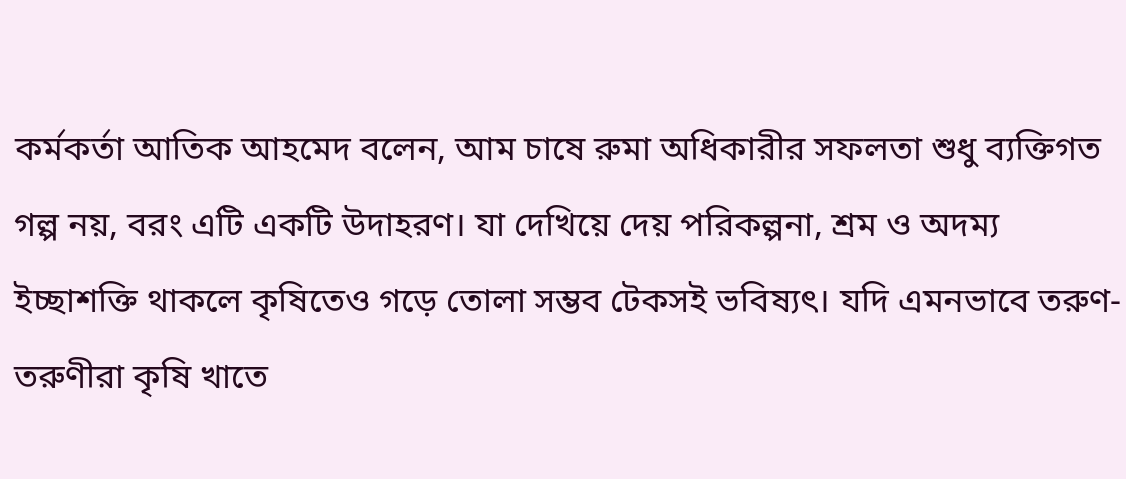কর্মকর্তা আতিক আহমেদ বলেন, আম চাষে রুমা অধিকারীর সফলতা শুধু ব্যক্তিগত গল্প নয়, বরং এটি একটি উদাহরণ। যা দেখিয়ে দেয় পরিকল্পনা, শ্রম ও অদম্য ইচ্ছাশক্তি থাকলে কৃষিতেও গড়ে তোলা সম্ভব টেকসই ভবিষ্যৎ। যদি এমনভাবে তরুণ-তরুণীরা কৃষি খাতে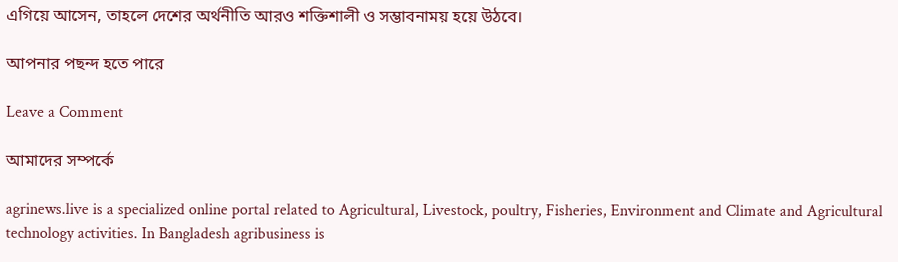এগিয়ে আসেন, তাহলে দেশের অর্থনীতি আরও শক্তিশালী ও সম্ভাবনাময় হয়ে উঠবে।

আপনার পছন্দ হতে পারে

Leave a Comment

আমাদের সম্পর্কে

agrinews.live is a specialized online portal related to Agricultural, Livestock, poultry, Fisheries, Environment and Climate and Agricultural technology activities. In Bangladesh agribusiness is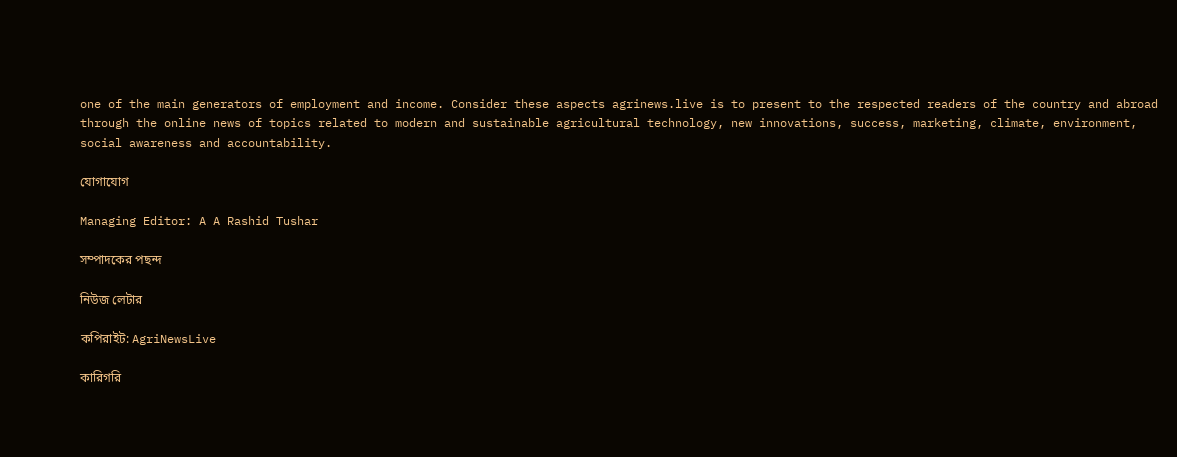one of the main generators of employment and income. Consider these aspects agrinews.live is to present to the respected readers of the country and abroad through the online news of topics related to modern and sustainable agricultural technology, new innovations, success, marketing, climate, environment, social awareness and accountability.

যোগাযোগ

Managing Editor: A A Rashid Tushar

সম্পাদকের পছন্দ

নিউজ লেটার

কপিরাইট: AgriNewsLive

কারিগরি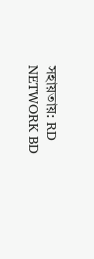সহায়তায়: RD NETWORK BD